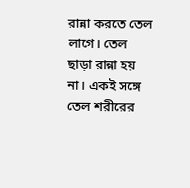রান্না করতে তেল লাগে। তেল ছাড়া রান্না হয় না। একই সঙ্গে তেল শরীরের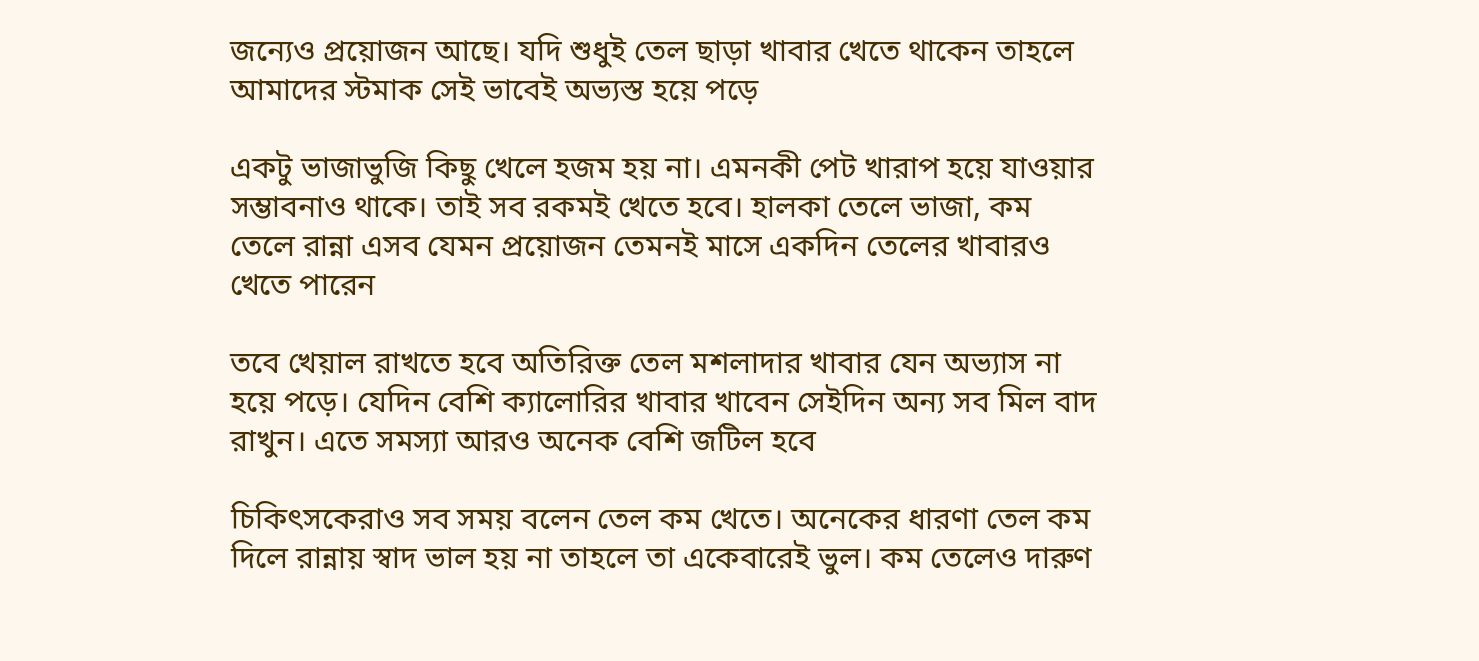জন্যেও প্রয়োজন আছে। যদি শুধুই তেল ছাড়া খাবার খেতে থাকেন তাহলে আমাদের স্টমাক সেই ভাবেই অভ্যস্ত হয়ে পড়ে

একটু ভাজাভুজি কিছু খেলে হজম হয় না। এমনকী পেট খারাপ হয়ে যাওয়ার সম্ভাবনাও থাকে। তাই সব রকমই খেতে হবে। হালকা তেলে ভাজা, কম তেলে রান্না এসব যেমন প্রয়োজন তেমনই মাসে একদিন তেলের খাবারও খেতে পারেন

তবে খেয়াল রাখতে হবে অতিরিক্ত তেল মশলাদার খাবার যেন অভ্যাস না হয়ে পড়ে। যেদিন বেশি ক্যালোরির খাবার খাবেন সেইদিন অন্য সব মিল বাদ রাখুন। এতে সমস্যা আরও অনেক বেশি জটিল হবে

চিকিৎসকেরাও সব সময় বলেন তেল কম খেতে। অনেকের ধারণা তেল কম দিলে রান্নায় স্বাদ ভাল হয় না তাহলে তা একেবারেই ভুল। কম তেলেও দারুণ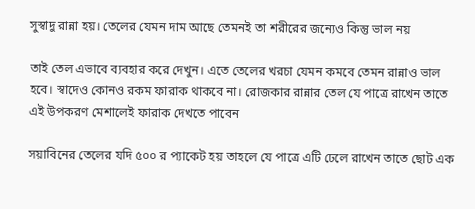সুস্বাদু রান্না হয়। তেলের যেমন দাম আছে তেমনই তা শরীরের জন্যেও কিন্তু ভাল নয়

তাই তেল এভাবে ব্যবহার করে দেখুন। এতে তেলের খরচা যেমন কমবে তেমন রান্নাও ভাল হবে। স্বাদেও কোনও রকম ফারাক থাকবে না। রোজকার রান্নার তেল যে পাত্রে রাখেন তাতে এই উপকরণ মেশালেই ফারাক দেখতে পাবেন

সয়াবিনের তেলের যদি ৫০০ র প্যাকেট হয় তাহলে যে পাত্রে এটি ঢেলে রাখেন তাতে ছোট এক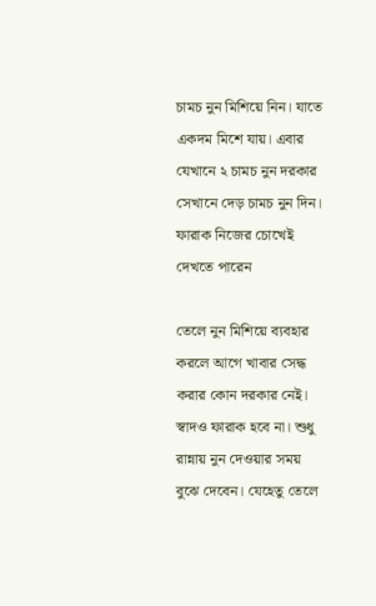চামচ নুন মিশিয়ে নিন। যাতে একদম মিশে যায়। এবার যেখানে ২ চামচ নুন দরকার সেখানে দেড় চামচ নুন দিন। ফারাক নিজের চোখেই দেখতে পারেন

তেলে নুন মিশিয়ে ব্যবহার করলে আগে খাবার সেদ্ধ করার কোন দরকার নেই। স্বাদও ফারাক হবে না। শুধু রান্নায় নুন দেওয়ার সময় বুঝে দেবেন। যেহেতু তেলে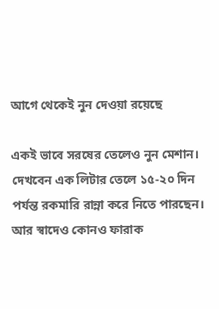আগে থেকেই নুন দেওয়া রয়েছে

একই ভাবে সরষের তেলেও নুন মেশান। দেখবেন এক লিটার তেলে ১৫-২০ দিন পর্যন্ত রকমারি রান্না করে নিতে পারছেন। আর স্বাদেও কোনও ফারাক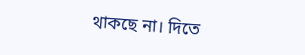থাকছে না। দিতে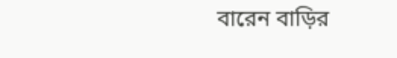বারেন বাড়ির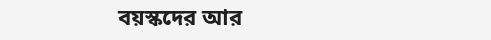বয়স্কদের আর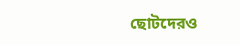ছোটদেরও